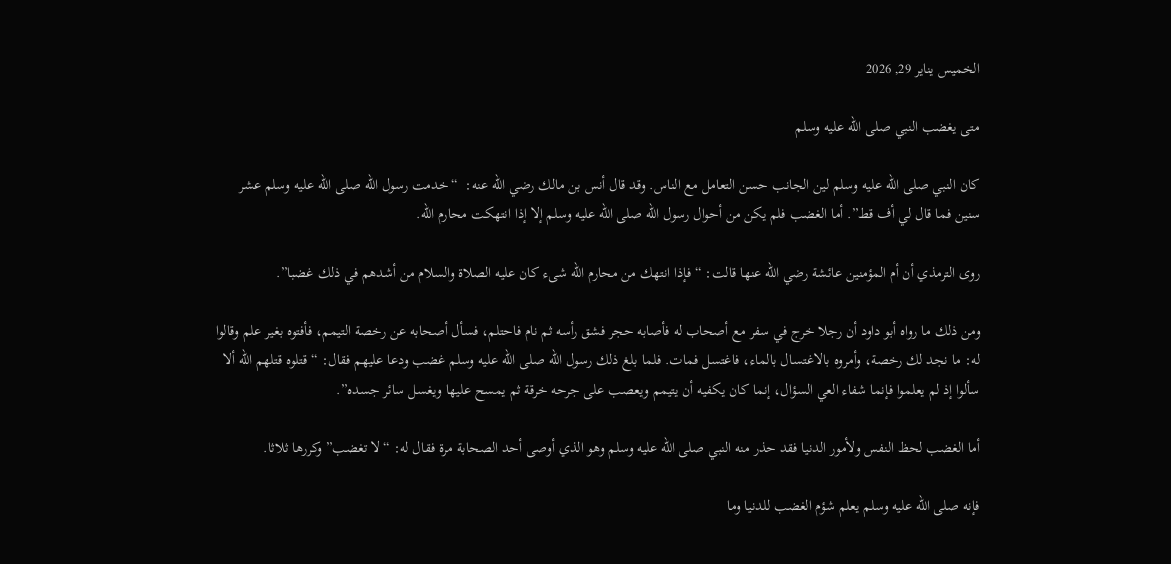الخميس يناير 29, 2026

متى يغضب النبي صلى الله عليه وسلم

كان النبي صلى الله عليه وسلم لين الجانب حسن التعامل مع الناس. وقد قال أنس بن مالك رضي الله عنه:  “خدمت رسول الله صلى الله عليه وسلم عشر سنين فما قال لي أف قط”. أما الغضب فلم يكن من أحوال رسول الله صلى الله عليه وسلم إلا إذا انتهكت محارم الله.

روى الترمذي أن أم المؤمنين عائشة رضي الله عنها قالت: “فإذا انتهك من محارم الله شىء كان عليه الصلاة والسلام من أشدهم في ذلك غضبا”.

ومن ذلك ما رواه أبو داود أن رجلا خرج في سفر مع أصحاب له فأصابه حجر فشق رأسه ثم نام فاحتلم، فسأل أصحابه عن رخصة التيمم، فأفتوه بغير علم وقالوا له: ما نجد لك رخصة، وأمروه بالاغتسال بالماء، فاغتسل فمات. فلما بلغ ذلك رسول الله صلى الله عليه وسلم غضب ودعا عليهم فقال: “قتلوه قتلهم الله ألا سألوا إذ لم يعلموا فإنما شفاء العي السؤال، إنما كان يكفيه أن يتيمم ويعصب على جرحه خرقة ثم يمسح عليها ويغسل سائر جسده”.

أما الغضب لحظ النفس ولأمور الدنيا فقد حذر منه النبي صلى الله عليه وسلم وهو الذي أوصى أحد الصحابة مرة فقال له: “لا تغضب” وكررها ثلاثا.

فإنه صلى الله عليه وسلم يعلم شؤم الغضب للدنيا وما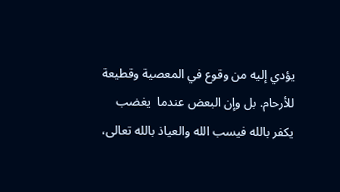يؤدي إليه من وقوع في المعصية وقطيعة للأرحام. بل وإن البعض عندما  يغضب يكفر بالله فيسب الله والعياذ بالله تعالى،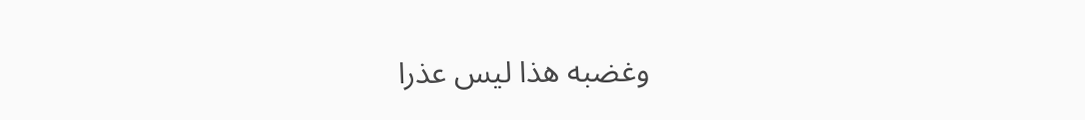وغضبه هذا ليس عذرا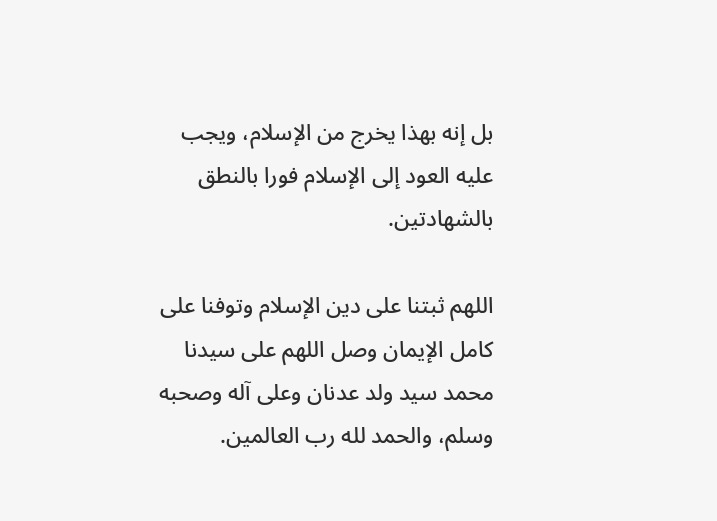بل إنه بهذا يخرج من الإسلام، ويجب عليه العود إلى الإسلام فورا بالنطق بالشهادتين.

اللهم ثبتنا على دين الإسلام وتوفنا على كامل الإيمان وصل اللهم على سيدنا محمد سيد ولد عدنان وعلى آله وصحبه وسلم، والحمد لله رب العالمين.